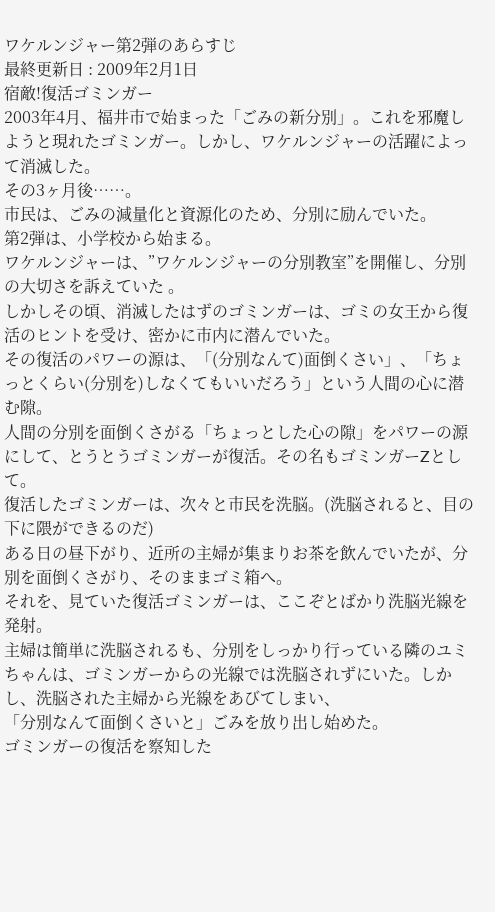ワケルンジャー第2弾のあらすじ
最終更新日 : 2009年2月1日
宿敵!復活ゴミンガー
2003年4月、福井市で始まった「ごみの新分別」。これを邪魔しようと現れたゴミンガー。しかし、ワケルンジャーの活躍によって消滅した。
その3ヶ月後……。
市民は、ごみの減量化と資源化のため、分別に励んでいた。
第2弾は、小学校から始まる。
ワケルンジャーは、”ワケルンジャーの分別教室”を開催し、分別の大切さを訴えていた 。
しかしその頃、消滅したはずのゴミンガーは、ゴミの女王から復活のヒントを受け、密かに市内に潜んでいた。
その復活のパワーの源は、「(分別なんて)面倒くさい」、「ちょっとくらい(分別を)しなくてもいいだろう」という人間の心に潜む隙。
人間の分別を面倒くさがる「ちょっとした心の隙」をパワーの源にして、とうとうゴミンガーが復活。その名もゴミンガーZとして。
復活したゴミンガーは、次々と市民を洗脳。(洗脳されると、目の下に隈ができるのだ)
ある日の昼下がり、近所の主婦が集まりお茶を飲んでいたが、分別を面倒くさがり、そのままゴミ箱へ。
それを、見ていた復活ゴミンガーは、ここぞとばかり洗脳光線を発射。
主婦は簡単に洗脳されるも、分別をしっかり行っている隣のユミちゃんは、ゴミンガーからの光線では洗脳されずにいた。しかし、洗脳された主婦から光線をあびてしまい、
「分別なんて面倒くさいと」ごみを放り出し始めた。
ゴミンガーの復活を察知した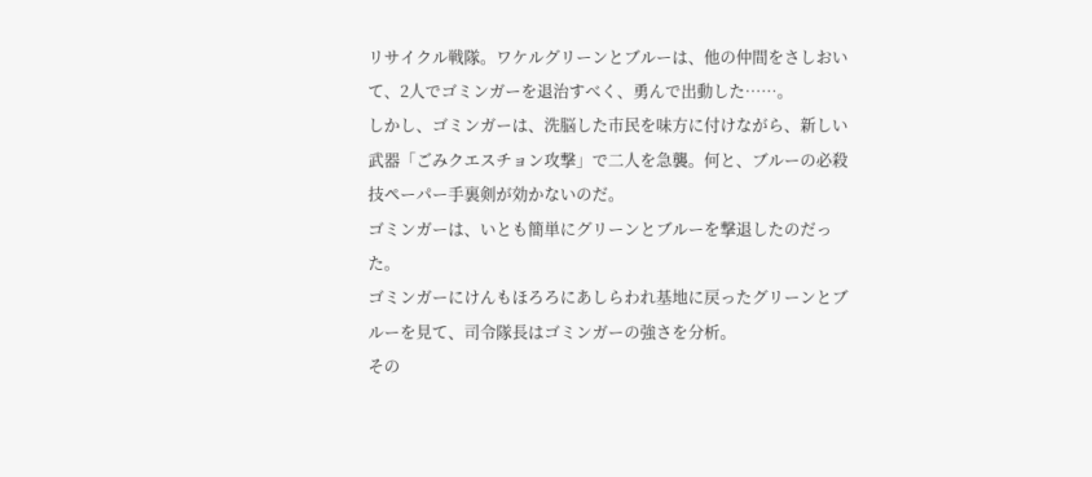リサイクル戦隊。ワケルグリーンとブルーは、他の仲間をさしおいて、2人でゴミンガーを退治すべく、勇んで出動した……。
しかし、ゴミンガーは、洗脳した市民を味方に付けながら、新しい武器「ごみクエスチョン攻撃」で二人を急襲。何と、ブルーの必殺技ペーパー手裏剣が効かないのだ。
ゴミンガーは、いとも簡単にグリーンとブルーを撃退したのだった。
ゴミンガーにけんもほろろにあしらわれ基地に戻ったグリーンとブルーを見て、司令隊長はゴミンガーの強さを分析。
その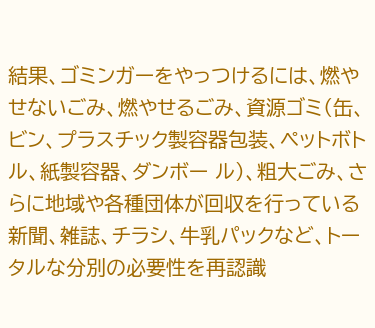結果、ゴミンガーをやっつけるには、燃やせないごみ、燃やせるごみ、資源ゴミ(缶、ビン、プラスチック製容器包装、ペットボトル、紙製容器、ダンボー ル)、粗大ごみ、さ
らに地域や各種団体が回収を行っている新聞、雑誌、チラシ、牛乳パックなど、トータルな分別の必要性を再認識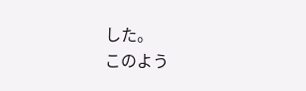した。
このよう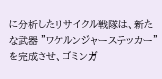に分析したリサイクル戦隊は、新たな武器 ”ワケルンジャーステッカー”を完成させ、ゴミンガ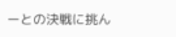ーとの決戦に挑ん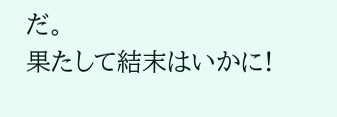だ。
果たして結末はいかに!